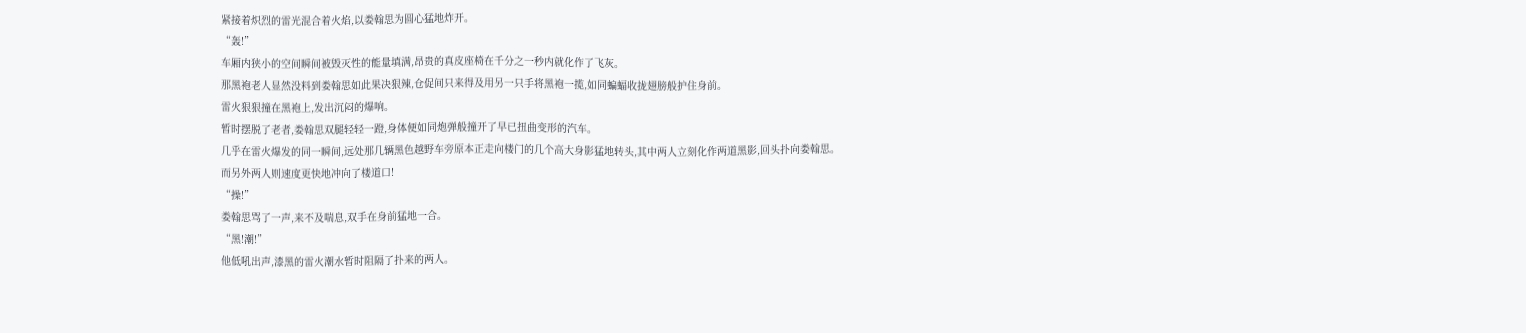紧接着炽烈的雷光混合着火焰,以娄翰思为圆心猛地炸开。
“轰!”
车厢内狭小的空间瞬间被毁灭性的能量填满,昂贵的真皮座椅在千分之一秒内就化作了飞灰。
那黑袍老人显然没料到娄翰思如此果决狠辣,仓促间只来得及用另一只手将黑袍一揽,如同蝙蝠收拢翅膀般护住身前。
雷火狠狠撞在黑袍上,发出沉闷的爆响。
暂时摆脱了老者,娄翰思双腿轻轻一蹬,身体便如同炮弹般撞开了早已扭曲变形的汽车。
几乎在雷火爆发的同一瞬间,远处那几辆黑色越野车旁原本正走向楼门的几个高大身影猛地转头,其中两人立刻化作两道黑影,回头扑向娄翰思。
而另外两人则速度更快地冲向了楼道口!
“操!”
娄翰思骂了一声,来不及喘息,双手在身前猛地一合。
“黑!潮!”
他低吼出声,漆黑的雷火潮水暂时阻隔了扑来的两人。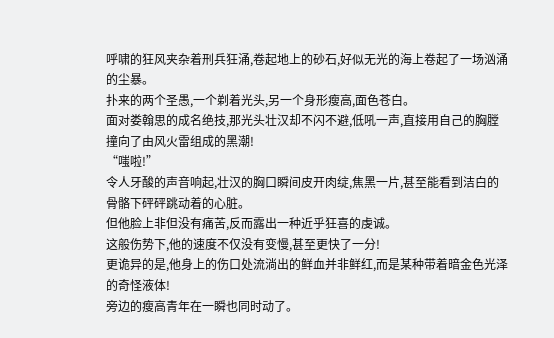呼啸的狂风夹杂着刑兵狂涌,卷起地上的砂石,好似无光的海上卷起了一场汹涌的尘暴。
扑来的两个圣愚,一个剃着光头,另一个身形瘦高,面色苍白。
面对娄翰思的成名绝技,那光头壮汉却不闪不避,低吼一声,直接用自己的胸膛撞向了由风火雷组成的黑潮!
“嗤啦!”
令人牙酸的声音响起,壮汉的胸口瞬间皮开肉绽,焦黑一片,甚至能看到洁白的骨骼下砰砰跳动着的心脏。
但他脸上非但没有痛苦,反而露出一种近乎狂喜的虔诚。
这般伤势下,他的速度不仅没有变慢,甚至更快了一分!
更诡异的是,他身上的伤口处流淌出的鲜血并非鲜红,而是某种带着暗金色光泽的奇怪液体!
旁边的瘦高青年在一瞬也同时动了。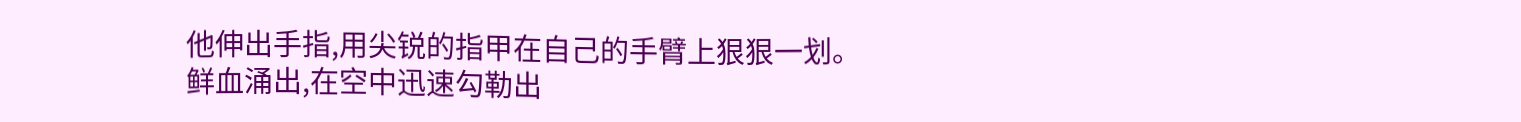他伸出手指,用尖锐的指甲在自己的手臂上狠狠一划。
鲜血涌出,在空中迅速勾勒出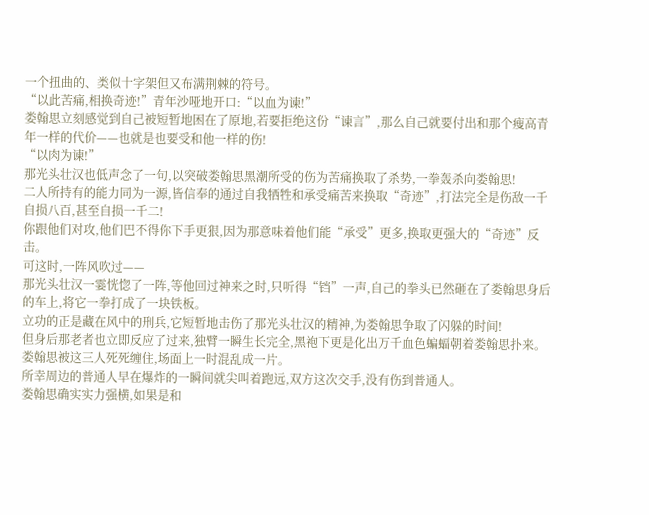一个扭曲的、类似十字架但又布满荆棘的符号。
“以此苦痛,相换奇迹!”青年沙哑地开口:“以血为谏!”
娄翰思立刻感觉到自己被短暂地困在了原地,若要拒绝这份“谏言”,那么自己就要付出和那个瘦高青年一样的代价——也就是也要受和他一样的伤!
“以肉为谏!”
那光头壮汉也低声念了一句,以突破娄翰思黑潮所受的伤为苦痛换取了杀势,一拳轰杀向娄翰思!
二人所持有的能力同为一源,皆信奉的通过自我牺牲和承受痛苦来换取“奇迹”,打法完全是伤敌一千自损八百,甚至自损一千二!
你跟他们对攻,他们巴不得你下手更狠,因为那意味着他们能“承受”更多,换取更强大的“奇迹”反击。
可这时,一阵风吹过——
那光头壮汉一霎恍惚了一阵,等他回过神来之时,只听得“铛”一声,自己的拳头已然砸在了娄翰思身后的车上,将它一拳打成了一块铁板。
立功的正是藏在风中的刑兵,它短暂地击伤了那光头壮汉的精神,为娄翰思争取了闪躲的时间!
但身后那老者也立即反应了过来,独臂一瞬生长完全,黑袍下更是化出万千血色蝙蝠朝着娄翰思扑来。
娄翰思被这三人死死缠住,场面上一时混乱成一片。
所幸周边的普通人早在爆炸的一瞬间就尖叫着跑远,双方这次交手,没有伤到普通人。
娄翰思确实实力强横,如果是和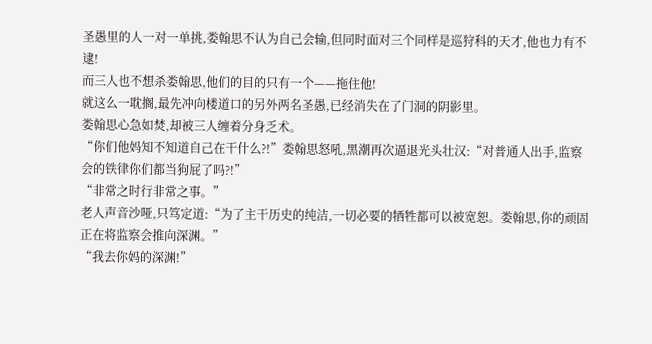圣愚里的人一对一单挑,娄翰思不认为自己会输,但同时面对三个同样是巡狩科的天才,他也力有不逮!
而三人也不想杀娄翰思,他们的目的只有一个——拖住他!
就这么一耽搁,最先冲向楼道口的另外两名圣愚,已经消失在了门洞的阴影里。
娄翰思心急如焚,却被三人缠着分身乏术。
“你们他妈知不知道自己在干什么?!”娄翰思怒吼,黑潮再次逼退光头壮汉:“对普通人出手,监察会的铁律你们都当狗屁了吗?!”
“非常之时行非常之事。”
老人声音沙哑,只笃定道:“为了主干历史的纯洁,一切必要的牺牲都可以被宽恕。娄翰思,你的顽固正在将监察会推向深渊。”
“我去你妈的深渊!”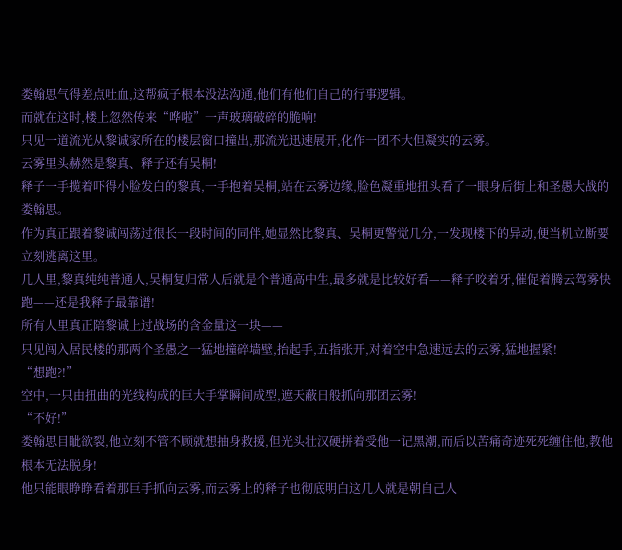娄翰思气得差点吐血,这帮疯子根本没法沟通,他们有他们自己的行事逻辑。
而就在这时,楼上忽然传来“哗啦”一声玻璃破碎的脆响!
只见一道流光从黎诚家所在的楼层窗口撞出,那流光迅速展开,化作一团不大但凝实的云雾。
云雾里头赫然是黎真、释子还有吴桐!
释子一手揽着吓得小脸发白的黎真,一手抱着吴桐,站在云雾边缘,脸色凝重地扭头看了一眼身后街上和圣愚大战的娄翰思。
作为真正跟着黎诚闯荡过很长一段时间的同伴,她显然比黎真、吴桐更警觉几分,一发现楼下的异动,便当机立断要立刻逃离这里。
几人里,黎真纯纯普通人,吴桐复归常人后就是个普通高中生,最多就是比较好看——释子咬着牙,催促着腾云驾雾快跑——还是我释子最靠谱!
所有人里真正陪黎诚上过战场的含金量这一块——
只见闯入居民楼的那两个圣愚之一猛地撞碎墙壁,抬起手,五指张开,对着空中急速远去的云雾,猛地握紧!
“想跑?!”
空中,一只由扭曲的光线构成的巨大手掌瞬间成型,遮天蔽日般抓向那团云雾!
“不好!”
娄翰思目眦欲裂,他立刻不管不顾就想抽身救援,但光头壮汉硬拼着受他一记黑潮,而后以苦痛奇迹死死缠住他,教他根本无法脱身!
他只能眼睁睁看着那巨手抓向云雾,而云雾上的释子也彻底明白这几人就是朝自己人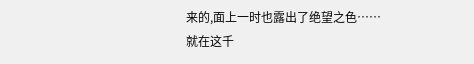来的,面上一时也露出了绝望之色……
就在这千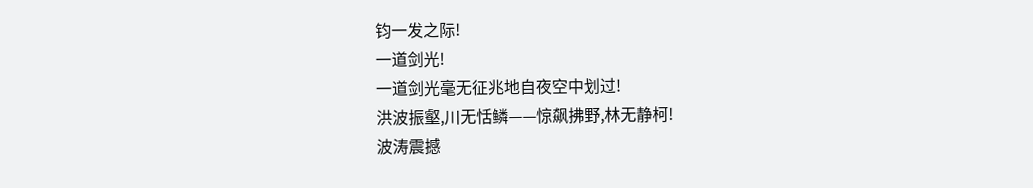钧一发之际!
一道剑光!
一道剑光毫无征兆地自夜空中划过!
洪波振壑,川无恬鳞——惊飙拂野,林无静柯!
波涛震撼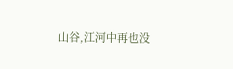山谷,江河中再也没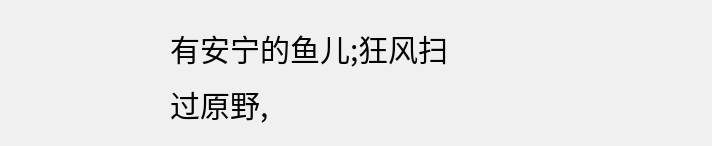有安宁的鱼儿;狂风扫过原野,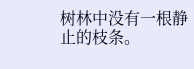树林中没有一根静止的枝条。